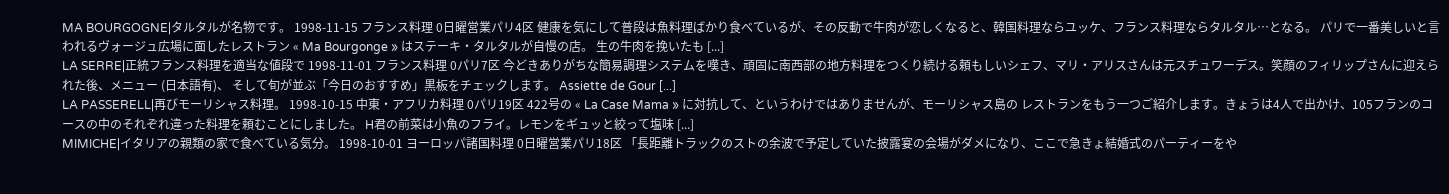MA BOURGOGNE|タルタルが名物です。 1998-11-15 フランス料理 0日曜営業パリ4区 健康を気にして普段は魚料理ばかり食べているが、その反動で牛肉が恋しくなると、韓国料理ならユッケ、フランス料理ならタルタル…となる。 パリで一番美しいと言われるヴォージュ広場に面したレストラン « Ma Bourgonge » はステーキ・タルタルが自慢の店。 生の牛肉を挽いたも [...]
LA SERRE|正統フランス料理を適当な値段で 1998-11-01 フランス料理 0パリ7区 今どきありがちな簡易調理システムを嘆き、頑固に南西部の地方料理をつくり続ける頼もしいシェフ、マリ・アリスさんは元スチュワーデス。笑顔のフィリップさんに迎えられた後、メニュー (日本語有)、 そして旬が並ぶ「今日のおすすめ」黒板をチェックします。 Assiette de Gour [...]
LA PASSERELL|再びモーリシャス料理。 1998-10-15 中東・アフリカ料理 0パリ19区 422号の « La Case Mama » に対抗して、というわけではありませんが、モーリシャス島の レストランをもう一つご紹介します。きょうは4人で出かけ、105フランのコースの中のそれぞれ違った料理を頼むことにしました。 H君の前菜は小魚のフライ。レモンをギュッと絞って塩味 [...]
MIMICHE|イタリアの親類の家で食べている気分。 1998-10-01 ヨーロッパ諸国料理 0日曜営業パリ18区 「長距離トラックのストの余波で予定していた披露宴の会場がダメになり、ここで急きょ結婚式のパーティーをや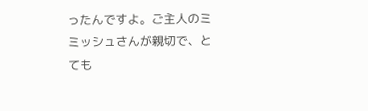ったんですよ。ご主人のミミッシュさんが親切で、とても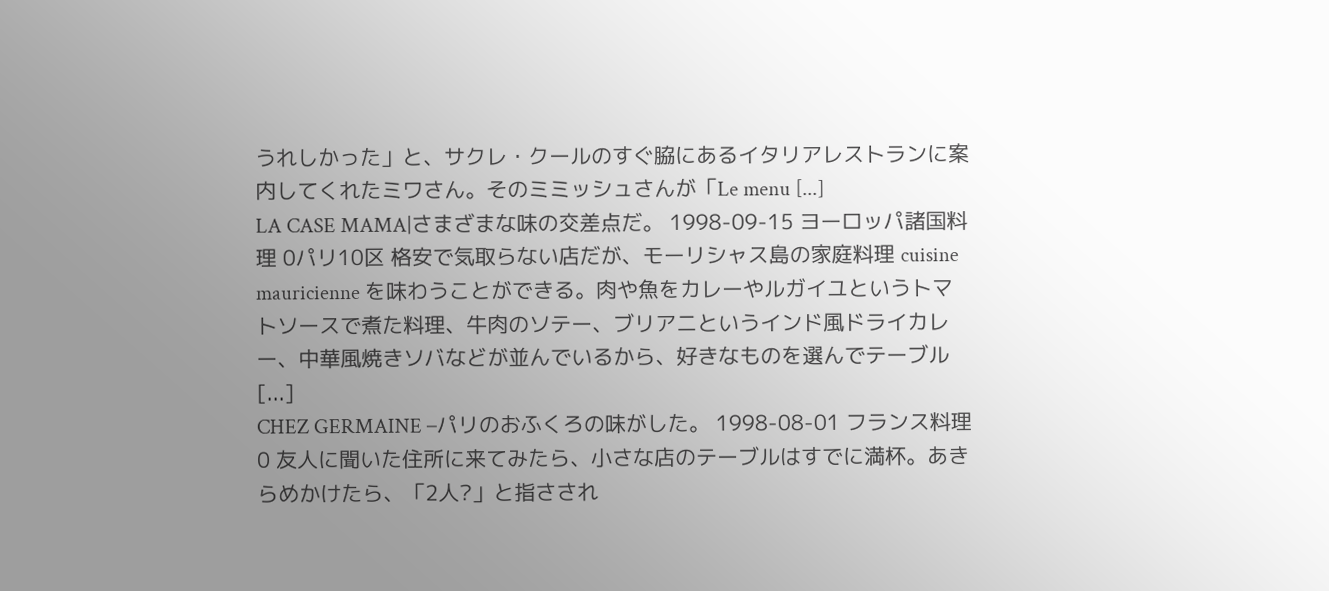うれしかった」と、サクレ・クールのすぐ脇にあるイタリアレストランに案内してくれたミワさん。そのミミッシュさんが「Le menu [...]
LA CASE MAMA|さまざまな味の交差点だ。 1998-09-15 ヨーロッパ諸国料理 0パリ10区 格安で気取らない店だが、モーリシャス島の家庭料理 cuisine mauricienne を味わうことができる。肉や魚をカレーやルガイユというトマトソースで煮た料理、牛肉のソテー、ブリアニというインド風ドライカレー、中華風焼きソバなどが並んでいるから、好きなものを選んでテーブル [...]
CHEZ GERMAINE –パリのおふくろの味がした。 1998-08-01 フランス料理 0 友人に聞いた住所に来てみたら、小さな店のテーブルはすでに満杯。あきらめかけたら、「2人?」と指さされ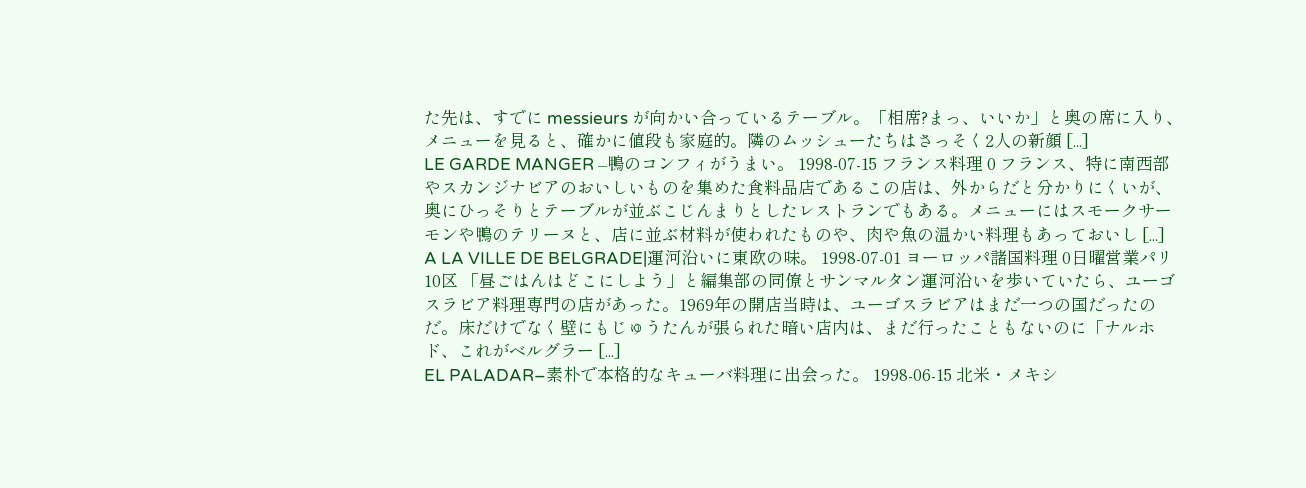た先は、すでに messieurs が向かい合っているテーブル。「相席?まっ、いいか」と奥の席に入り、メニューを見ると、確かに値段も家庭的。隣のムッシューたちはさっそく2人の新顔 [...]
LE GARDE MANGER –鴨のコンフィがうまい。 1998-07-15 フランス料理 0 フランス、特に南西部やスカンジナビアのおいしいものを集めた食料品店であるこの店は、外からだと分かりにくいが、奥にひっそりとテーブルが並ぶこじんまりとしたレストランでもある。メニューにはスモークサーモンや鴨のテリーヌと、店に並ぶ材料が使われたものや、肉や魚の温かい料理もあっておいし [...]
A LA VILLE DE BELGRADE|運河沿いに東欧の味。 1998-07-01 ヨーロッパ諸国料理 0日曜営業パリ10区 「昼ごはんはどこにしよう」と編集部の同僚とサンマルタン運河沿いを歩いていたら、ユーゴスラビア料理専門の店があった。1969年の開店当時は、ユーゴスラビアはまだ一つの国だったのだ。床だけでなく壁にもじゅうたんが張られた暗い店内は、まだ行ったこともないのに「ナルホド、これがベルグラー [...]
EL PALADAR–素朴で本格的なキューバ料理に出会った。 1998-06-15 北米・メキシ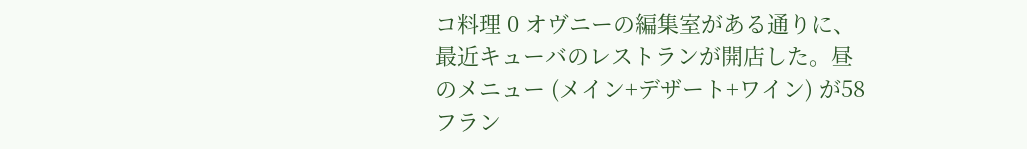コ料理 0 オヴニーの編集室がある通りに、最近キューバのレストランが開店した。昼のメニュー (メイン+デザート+ワイン) が58フラン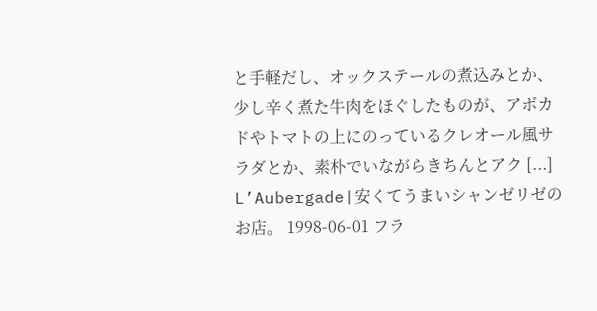と手軽だし、オックステールの煮込みとか、少し辛く煮た牛肉をほぐしたものが、アボカドやトマトの上にのっているクレオール風サラダとか、素朴でいながらきちんとアク [...]
L’Aubergade|安くてうまいシャンゼリゼのお店。 1998-06-01 フラ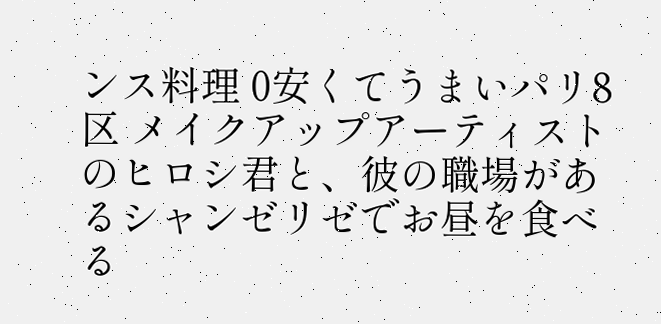ンス料理 0安くてうまいパリ8区 メイクアップアーティストのヒロシ君と、彼の職場があるシャンゼリゼでお昼を食べる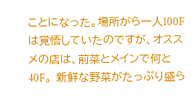ことになった。場所がら一人100F は覚悟していたのですが、オススメの店は、前菜とメインで何と40F。 新鮮な野菜がたっぷり盛ら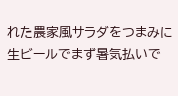れた農家風サラダをつまみに生ビールでまず暑気払いで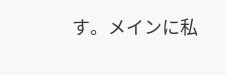す。メインに私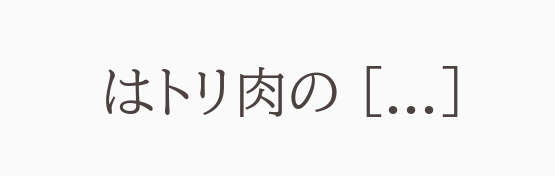はトリ肉の [...]